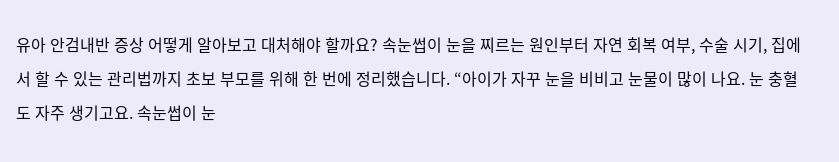유아 안검내반 증상 어떻게 알아보고 대처해야 할까요? 속눈썹이 눈을 찌르는 원인부터 자연 회복 여부, 수술 시기, 집에서 할 수 있는 관리법까지 초보 부모를 위해 한 번에 정리했습니다. “아이가 자꾸 눈을 비비고 눈물이 많이 나요. 눈 충혈도 자주 생기고요. 속눈썹이 눈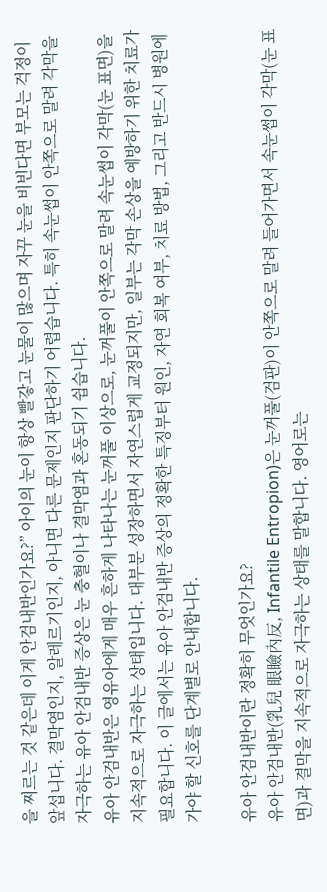을 찌르는 것 같은데 이게 안검내반인가요?” 아이의 눈이 항상 빨갛고 눈물이 많으며 자꾸 눈을 비빈다면 부모는 걱정이 앞섭니다. 결막염인지, 알레르기인지, 아니면 다른 문제인지 판단하기 어렵습니다. 특히 속눈썹이 안쪽으로 말려 각막을 자극하는 유아 안검내반 증상은 눈 충혈이나 결막염과 혼동되기 쉽습니다.
유아 안검내반은 영유아에게 매우 흔하게 나타나는 눈꺼풀 이상으로, 눈꺼풀이 안쪽으로 말려 속눈썹이 각막(눈 표면)을 지속적으로 자극하는 상태입니다. 대부분 성장하면서 자연스럽게 교정되지만, 일부는 각막 손상을 예방하기 위한 치료가 필요합니다. 이 글에서는 유아 안검내반 증상의 정확한 특징부터 원인, 자연 회복 여부, 치료 방법, 그리고 반드시 병원에 가야 할 신호를 단계별로 안내합니다.

유아 안검내반이란 정확히 무엇인가요?
유아 안검내반(乳兒 眼瞼內反, Infantile Entropion)은 눈꺼풀(검판)이 안쪽으로 말려 들어가면서 속눈썹이 각막(눈 표면)과 결막을 지속적으로 자극하는 상태를 말합니다. 영어로는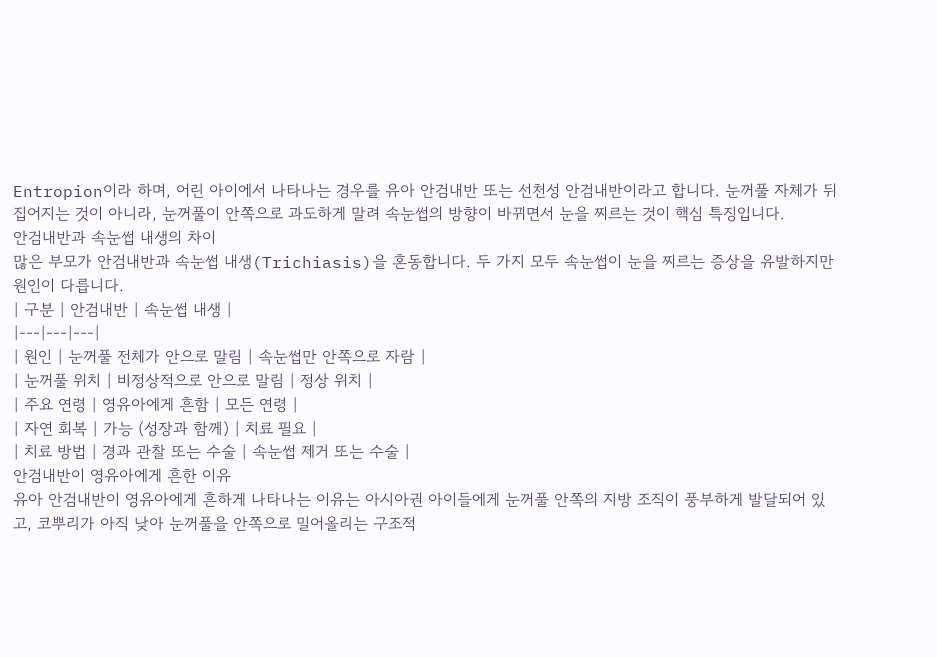Entropion이라 하며, 어린 아이에서 나타나는 경우를 유아 안검내반 또는 선천성 안검내반이라고 합니다. 눈꺼풀 자체가 뒤집어지는 것이 아니라, 눈꺼풀이 안쪽으로 과도하게 말려 속눈썹의 방향이 바뀌면서 눈을 찌르는 것이 핵심 특징입니다.
안검내반과 속눈썹 내생의 차이
많은 부모가 안검내반과 속눈썹 내생(Trichiasis)을 혼동합니다. 두 가지 모두 속눈썹이 눈을 찌르는 증상을 유발하지만 원인이 다릅니다.
| 구분 | 안검내반 | 속눈썹 내생 |
|---|---|---|
| 원인 | 눈꺼풀 전체가 안으로 말림 | 속눈썹만 안쪽으로 자람 |
| 눈꺼풀 위치 | 비정상적으로 안으로 말림 | 정상 위치 |
| 주요 연령 | 영유아에게 흔함 | 모든 연령 |
| 자연 회복 | 가능 (성장과 함께) | 치료 필요 |
| 치료 방법 | 경과 관찰 또는 수술 | 속눈썹 제거 또는 수술 |
안검내반이 영유아에게 흔한 이유
유아 안검내반이 영유아에게 흔하게 나타나는 이유는 아시아권 아이들에게 눈꺼풀 안쪽의 지방 조직이 풍부하게 발달되어 있고, 코뿌리가 아직 낮아 눈꺼풀을 안쪽으로 밀어올리는 구조적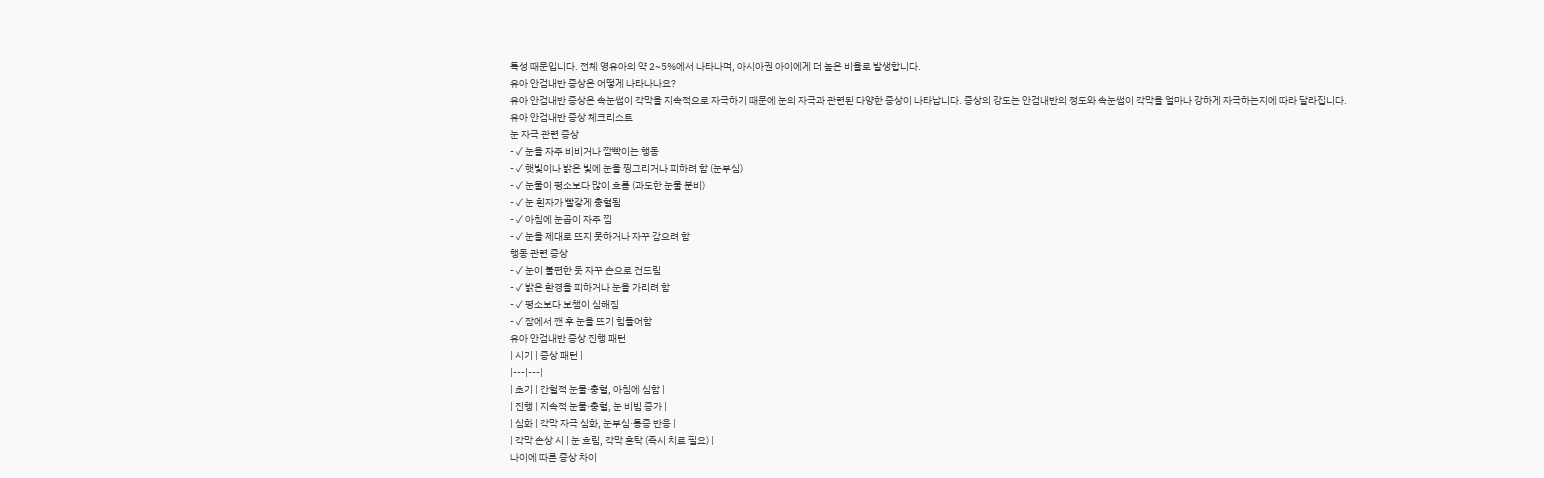특성 때문입니다. 전체 영유아의 약 2~5%에서 나타나며, 아시아권 아이에게 더 높은 비율로 발생합니다.
유아 안검내반 증상은 어떻게 나타나나요?
유아 안검내반 증상은 속눈썹이 각막을 지속적으로 자극하기 때문에 눈의 자극과 관련된 다양한 증상이 나타납니다. 증상의 강도는 안검내반의 정도와 속눈썹이 각막을 얼마나 강하게 자극하는지에 따라 달라집니다.
유아 안검내반 증상 체크리스트
눈 자극 관련 증상
- ✓ 눈을 자주 비비거나 깜빡이는 행동
- ✓ 햇빛이나 밝은 빛에 눈을 찡그리거나 피하려 함 (눈부심)
- ✓ 눈물이 평소보다 많이 흐름 (과도한 눈물 분비)
- ✓ 눈 흰자가 빨갛게 충혈됨
- ✓ 아침에 눈곱이 자주 낌
- ✓ 눈을 제대로 뜨지 못하거나 자꾸 감으려 함
행동 관련 증상
- ✓ 눈이 불편한 듯 자꾸 손으로 건드림
- ✓ 밝은 환경을 피하거나 눈을 가리려 함
- ✓ 평소보다 보챔이 심해짐
- ✓ 잠에서 깬 후 눈을 뜨기 힘들어함
유아 안검내반 증상 진행 패턴
| 시기 | 증상 패턴 |
|---|---|
| 초기 | 간헐적 눈물·충혈, 아침에 심함 |
| 진행 | 지속적 눈물·충혈, 눈 비빔 증가 |
| 심화 | 각막 자극 심화, 눈부심·통증 반응 |
| 각막 손상 시 | 눈 흐림, 각막 혼탁 (즉시 치료 필요) |
나이에 따른 증상 차이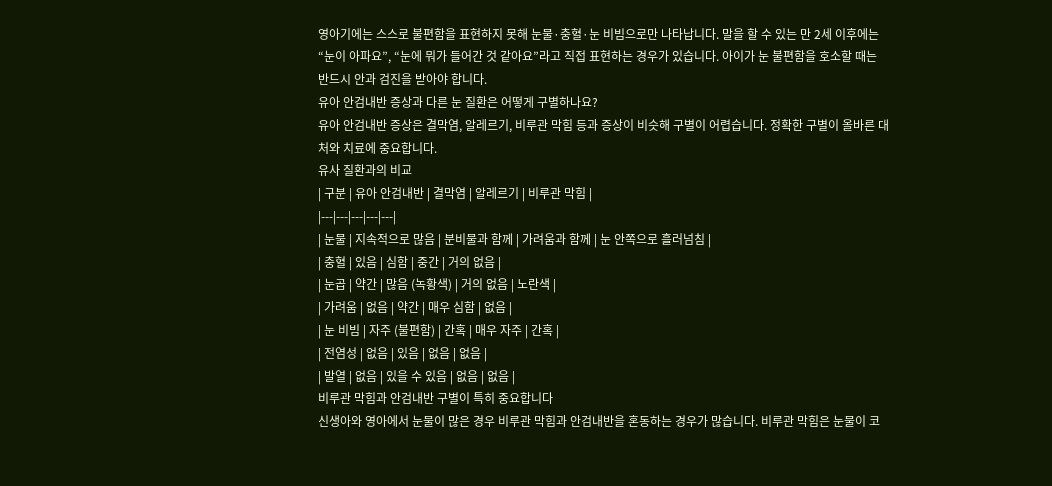영아기에는 스스로 불편함을 표현하지 못해 눈물·충혈·눈 비빔으로만 나타납니다. 말을 할 수 있는 만 2세 이후에는 “눈이 아파요”, “눈에 뭐가 들어간 것 같아요”라고 직접 표현하는 경우가 있습니다. 아이가 눈 불편함을 호소할 때는 반드시 안과 검진을 받아야 합니다.
유아 안검내반 증상과 다른 눈 질환은 어떻게 구별하나요?
유아 안검내반 증상은 결막염, 알레르기, 비루관 막힘 등과 증상이 비슷해 구별이 어렵습니다. 정확한 구별이 올바른 대처와 치료에 중요합니다.
유사 질환과의 비교
| 구분 | 유아 안검내반 | 결막염 | 알레르기 | 비루관 막힘 |
|---|---|---|---|---|
| 눈물 | 지속적으로 많음 | 분비물과 함께 | 가려움과 함께 | 눈 안쪽으로 흘러넘침 |
| 충혈 | 있음 | 심함 | 중간 | 거의 없음 |
| 눈곱 | 약간 | 많음 (녹황색) | 거의 없음 | 노란색 |
| 가려움 | 없음 | 약간 | 매우 심함 | 없음 |
| 눈 비빔 | 자주 (불편함) | 간혹 | 매우 자주 | 간혹 |
| 전염성 | 없음 | 있음 | 없음 | 없음 |
| 발열 | 없음 | 있을 수 있음 | 없음 | 없음 |
비루관 막힘과 안검내반 구별이 특히 중요합니다
신생아와 영아에서 눈물이 많은 경우 비루관 막힘과 안검내반을 혼동하는 경우가 많습니다. 비루관 막힘은 눈물이 코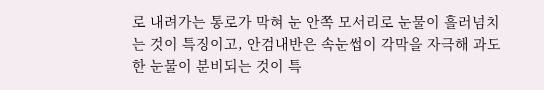로 내려가는 통로가 막혀 눈 안쪽 모서리로 눈물이 흘러넘치는 것이 특징이고, 안검내반은 속눈썹이 각막을 자극해 과도한 눈물이 분비되는 것이 특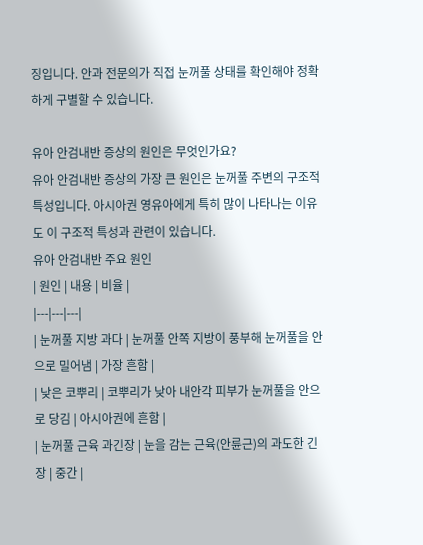징입니다. 안과 전문의가 직접 눈꺼풀 상태를 확인해야 정확하게 구별할 수 있습니다.

유아 안검내반 증상의 원인은 무엇인가요?
유아 안검내반 증상의 가장 큰 원인은 눈꺼풀 주변의 구조적 특성입니다. 아시아권 영유아에게 특히 많이 나타나는 이유도 이 구조적 특성과 관련이 있습니다.
유아 안검내반 주요 원인
| 원인 | 내용 | 비율 |
|---|---|---|
| 눈꺼풀 지방 과다 | 눈꺼풀 안쪽 지방이 풍부해 눈꺼풀을 안으로 밀어냄 | 가장 흔함 |
| 낮은 코뿌리 | 코뿌리가 낮아 내안각 피부가 눈꺼풀을 안으로 당김 | 아시아권에 흔함 |
| 눈꺼풀 근육 과긴장 | 눈을 감는 근육(안륜근)의 과도한 긴장 | 중간 |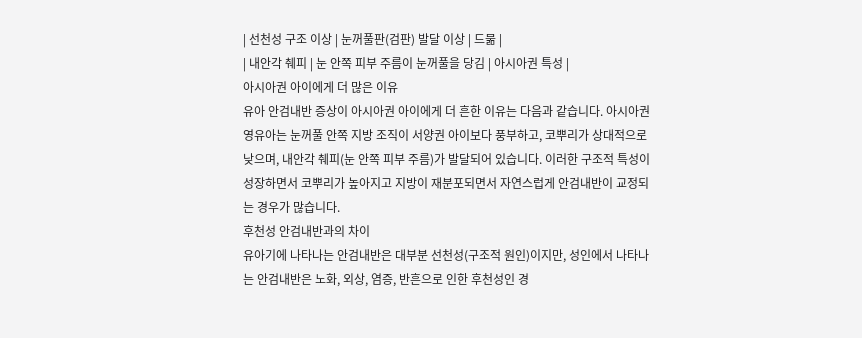| 선천성 구조 이상 | 눈꺼풀판(검판) 발달 이상 | 드묾 |
| 내안각 췌피 | 눈 안쪽 피부 주름이 눈꺼풀을 당김 | 아시아권 특성 |
아시아권 아이에게 더 많은 이유
유아 안검내반 증상이 아시아권 아이에게 더 흔한 이유는 다음과 같습니다. 아시아권 영유아는 눈꺼풀 안쪽 지방 조직이 서양권 아이보다 풍부하고, 코뿌리가 상대적으로 낮으며, 내안각 췌피(눈 안쪽 피부 주름)가 발달되어 있습니다. 이러한 구조적 특성이 성장하면서 코뿌리가 높아지고 지방이 재분포되면서 자연스럽게 안검내반이 교정되는 경우가 많습니다.
후천성 안검내반과의 차이
유아기에 나타나는 안검내반은 대부분 선천성(구조적 원인)이지만, 성인에서 나타나는 안검내반은 노화, 외상, 염증, 반흔으로 인한 후천성인 경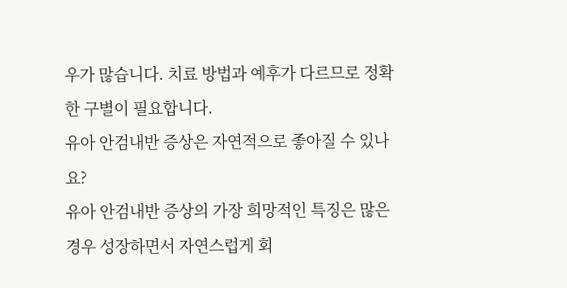우가 많습니다. 치료 방법과 예후가 다르므로 정확한 구별이 필요합니다.
유아 안검내반 증상은 자연적으로 좋아질 수 있나요?
유아 안검내반 증상의 가장 희망적인 특징은 많은 경우 성장하면서 자연스럽게 회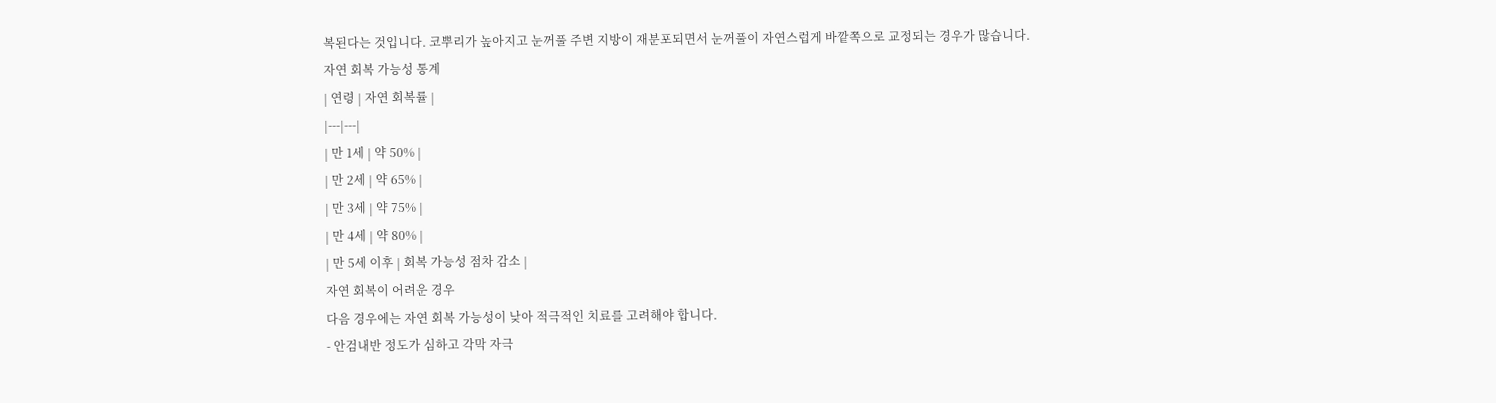복된다는 것입니다. 코뿌리가 높아지고 눈꺼풀 주변 지방이 재분포되면서 눈꺼풀이 자연스럽게 바깥쪽으로 교정되는 경우가 많습니다.
자연 회복 가능성 통계
| 연령 | 자연 회복률 |
|---|---|
| 만 1세 | 약 50% |
| 만 2세 | 약 65% |
| 만 3세 | 약 75% |
| 만 4세 | 약 80% |
| 만 5세 이후 | 회복 가능성 점차 감소 |
자연 회복이 어려운 경우
다음 경우에는 자연 회복 가능성이 낮아 적극적인 치료를 고려해야 합니다.
- 안검내반 정도가 심하고 각막 자극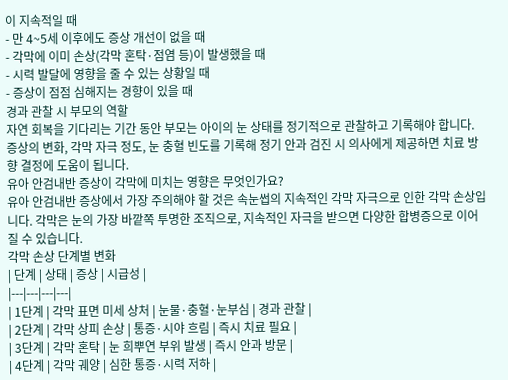이 지속적일 때
- 만 4~5세 이후에도 증상 개선이 없을 때
- 각막에 이미 손상(각막 혼탁·점염 등)이 발생했을 때
- 시력 발달에 영향을 줄 수 있는 상황일 때
- 증상이 점점 심해지는 경향이 있을 때
경과 관찰 시 부모의 역할
자연 회복을 기다리는 기간 동안 부모는 아이의 눈 상태를 정기적으로 관찰하고 기록해야 합니다. 증상의 변화, 각막 자극 정도, 눈 충혈 빈도를 기록해 정기 안과 검진 시 의사에게 제공하면 치료 방향 결정에 도움이 됩니다.
유아 안검내반 증상이 각막에 미치는 영향은 무엇인가요?
유아 안검내반 증상에서 가장 주의해야 할 것은 속눈썹의 지속적인 각막 자극으로 인한 각막 손상입니다. 각막은 눈의 가장 바깥쪽 투명한 조직으로, 지속적인 자극을 받으면 다양한 합병증으로 이어질 수 있습니다.
각막 손상 단계별 변화
| 단계 | 상태 | 증상 | 시급성 |
|---|---|---|---|
| 1단계 | 각막 표면 미세 상처 | 눈물·충혈·눈부심 | 경과 관찰 |
| 2단계 | 각막 상피 손상 | 통증·시야 흐림 | 즉시 치료 필요 |
| 3단계 | 각막 혼탁 | 눈 희뿌연 부위 발생 | 즉시 안과 방문 |
| 4단계 | 각막 궤양 | 심한 통증·시력 저하 |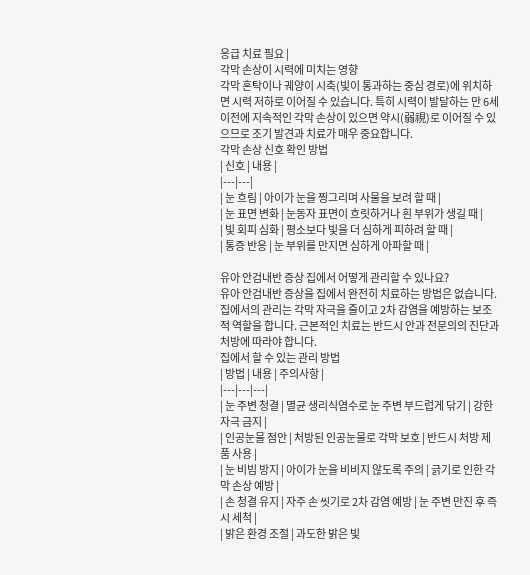응급 치료 필요 |
각막 손상이 시력에 미치는 영향
각막 혼탁이나 궤양이 시축(빛이 통과하는 중심 경로)에 위치하면 시력 저하로 이어질 수 있습니다. 특히 시력이 발달하는 만 6세 이전에 지속적인 각막 손상이 있으면 약시(弱視)로 이어질 수 있으므로 조기 발견과 치료가 매우 중요합니다.
각막 손상 신호 확인 방법
| 신호 | 내용 |
|---|---|
| 눈 흐림 | 아이가 눈을 찡그리며 사물을 보려 할 때 |
| 눈 표면 변화 | 눈동자 표면이 흐릿하거나 흰 부위가 생길 때 |
| 빛 회피 심화 | 평소보다 빛을 더 심하게 피하려 할 때 |
| 통증 반응 | 눈 부위를 만지면 심하게 아파할 때 |

유아 안검내반 증상 집에서 어떻게 관리할 수 있나요?
유아 안검내반 증상을 집에서 완전히 치료하는 방법은 없습니다. 집에서의 관리는 각막 자극을 줄이고 2차 감염을 예방하는 보조적 역할을 합니다. 근본적인 치료는 반드시 안과 전문의의 진단과 처방에 따라야 합니다.
집에서 할 수 있는 관리 방법
| 방법 | 내용 | 주의사항 |
|---|---|---|
| 눈 주변 청결 | 멸균 생리식염수로 눈 주변 부드럽게 닦기 | 강한 자극 금지 |
| 인공눈물 점안 | 처방된 인공눈물로 각막 보호 | 반드시 처방 제품 사용 |
| 눈 비빔 방지 | 아이가 눈을 비비지 않도록 주의 | 긁기로 인한 각막 손상 예방 |
| 손 청결 유지 | 자주 손 씻기로 2차 감염 예방 | 눈 주변 만진 후 즉시 세척 |
| 밝은 환경 조절 | 과도한 밝은 빛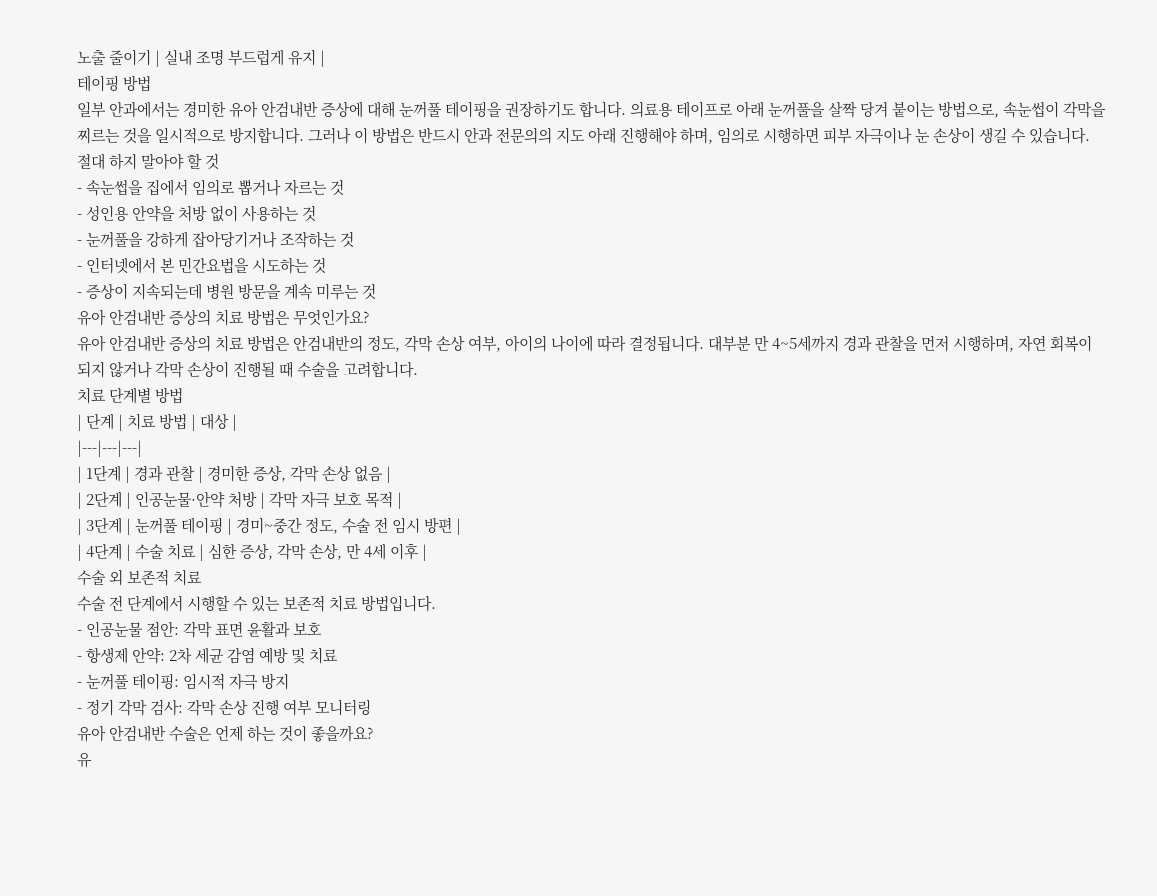노출 줄이기 | 실내 조명 부드럽게 유지 |
테이핑 방법
일부 안과에서는 경미한 유아 안검내반 증상에 대해 눈꺼풀 테이핑을 권장하기도 합니다. 의료용 테이프로 아래 눈꺼풀을 살짝 당겨 붙이는 방법으로, 속눈썹이 각막을 찌르는 것을 일시적으로 방지합니다. 그러나 이 방법은 반드시 안과 전문의의 지도 아래 진행해야 하며, 임의로 시행하면 피부 자극이나 눈 손상이 생길 수 있습니다.
절대 하지 말아야 할 것
- 속눈썹을 집에서 임의로 뽑거나 자르는 것
- 성인용 안약을 처방 없이 사용하는 것
- 눈꺼풀을 강하게 잡아당기거나 조작하는 것
- 인터넷에서 본 민간요법을 시도하는 것
- 증상이 지속되는데 병원 방문을 계속 미루는 것
유아 안검내반 증상의 치료 방법은 무엇인가요?
유아 안검내반 증상의 치료 방법은 안검내반의 정도, 각막 손상 여부, 아이의 나이에 따라 결정됩니다. 대부분 만 4~5세까지 경과 관찰을 먼저 시행하며, 자연 회복이 되지 않거나 각막 손상이 진행될 때 수술을 고려합니다.
치료 단계별 방법
| 단계 | 치료 방법 | 대상 |
|---|---|---|
| 1단계 | 경과 관찰 | 경미한 증상, 각막 손상 없음 |
| 2단계 | 인공눈물·안약 처방 | 각막 자극 보호 목적 |
| 3단계 | 눈꺼풀 테이핑 | 경미~중간 정도, 수술 전 임시 방편 |
| 4단계 | 수술 치료 | 심한 증상, 각막 손상, 만 4세 이후 |
수술 외 보존적 치료
수술 전 단계에서 시행할 수 있는 보존적 치료 방법입니다.
- 인공눈물 점안: 각막 표면 윤활과 보호
- 항생제 안약: 2차 세균 감염 예방 및 치료
- 눈꺼풀 테이핑: 임시적 자극 방지
- 정기 각막 검사: 각막 손상 진행 여부 모니터링
유아 안검내반 수술은 언제 하는 것이 좋을까요?
유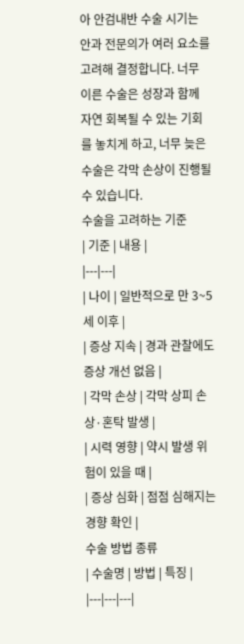아 안검내반 수술 시기는 안과 전문의가 여러 요소를 고려해 결정합니다. 너무 이른 수술은 성장과 함께 자연 회복될 수 있는 기회를 놓치게 하고, 너무 늦은 수술은 각막 손상이 진행될 수 있습니다.
수술을 고려하는 기준
| 기준 | 내용 |
|---|---|
| 나이 | 일반적으로 만 3~5세 이후 |
| 증상 지속 | 경과 관찰에도 증상 개선 없음 |
| 각막 손상 | 각막 상피 손상·혼탁 발생 |
| 시력 영향 | 약시 발생 위험이 있을 때 |
| 증상 심화 | 점점 심해지는 경향 확인 |
수술 방법 종류
| 수술명 | 방법 | 특징 |
|---|---|---|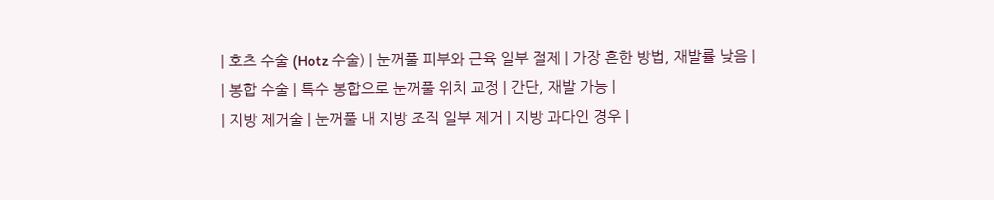| 호츠 수술 (Hotz 수술) | 눈꺼풀 피부와 근육 일부 절제 | 가장 흔한 방법, 재발률 낮음 |
| 봉합 수술 | 특수 봉합으로 눈꺼풀 위치 교정 | 간단, 재발 가능 |
| 지방 제거술 | 눈꺼풀 내 지방 조직 일부 제거 | 지방 과다인 경우 |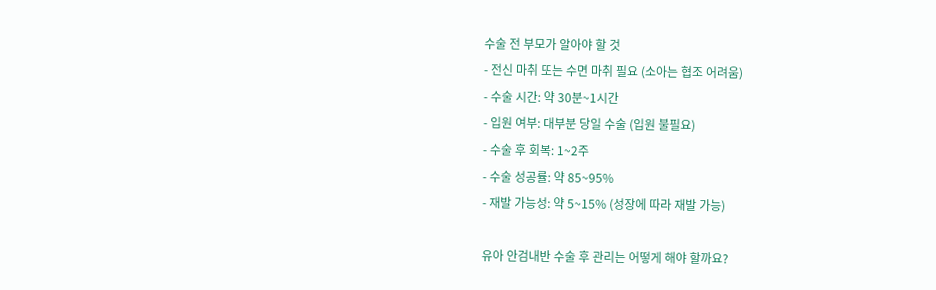수술 전 부모가 알아야 할 것
- 전신 마취 또는 수면 마취 필요 (소아는 협조 어려움)
- 수술 시간: 약 30분~1시간
- 입원 여부: 대부분 당일 수술 (입원 불필요)
- 수술 후 회복: 1~2주
- 수술 성공률: 약 85~95%
- 재발 가능성: 약 5~15% (성장에 따라 재발 가능)

유아 안검내반 수술 후 관리는 어떻게 해야 할까요?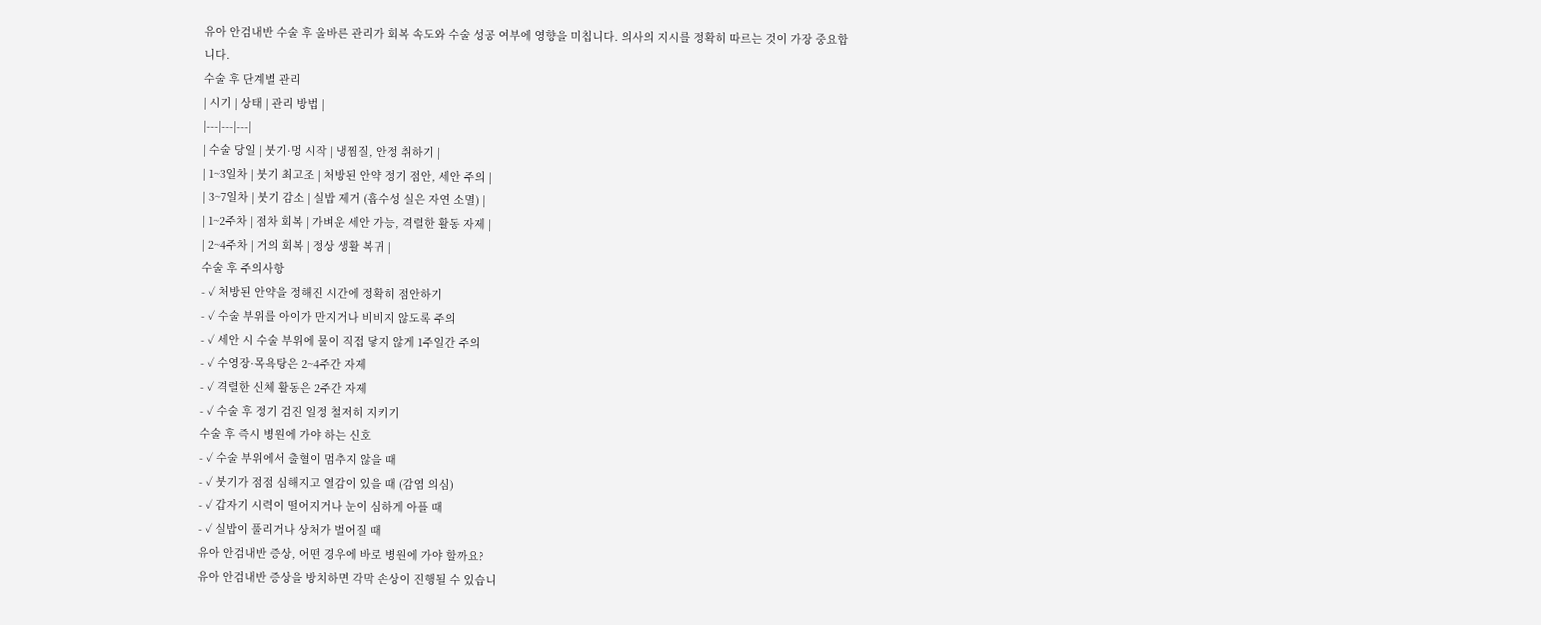유아 안검내반 수술 후 올바른 관리가 회복 속도와 수술 성공 여부에 영향을 미칩니다. 의사의 지시를 정확히 따르는 것이 가장 중요합니다.
수술 후 단계별 관리
| 시기 | 상태 | 관리 방법 |
|---|---|---|
| 수술 당일 | 붓기·멍 시작 | 냉찜질, 안정 취하기 |
| 1~3일차 | 붓기 최고조 | 처방된 안약 정기 점안, 세안 주의 |
| 3~7일차 | 붓기 감소 | 실밥 제거 (흡수성 실은 자연 소멸) |
| 1~2주차 | 점차 회복 | 가벼운 세안 가능, 격렬한 활동 자제 |
| 2~4주차 | 거의 회복 | 정상 생활 복귀 |
수술 후 주의사항
- ✓ 처방된 안약을 정해진 시간에 정확히 점안하기
- ✓ 수술 부위를 아이가 만지거나 비비지 않도록 주의
- ✓ 세안 시 수술 부위에 물이 직접 닿지 않게 1주일간 주의
- ✓ 수영장·목욕탕은 2~4주간 자제
- ✓ 격렬한 신체 활동은 2주간 자제
- ✓ 수술 후 정기 검진 일정 철저히 지키기
수술 후 즉시 병원에 가야 하는 신호
- ✓ 수술 부위에서 출혈이 멈추지 않을 때
- ✓ 붓기가 점점 심해지고 열감이 있을 때 (감염 의심)
- ✓ 갑자기 시력이 떨어지거나 눈이 심하게 아플 때
- ✓ 실밥이 풀리거나 상처가 벌어질 때
유아 안검내반 증상, 어떤 경우에 바로 병원에 가야 할까요?
유아 안검내반 증상을 방치하면 각막 손상이 진행될 수 있습니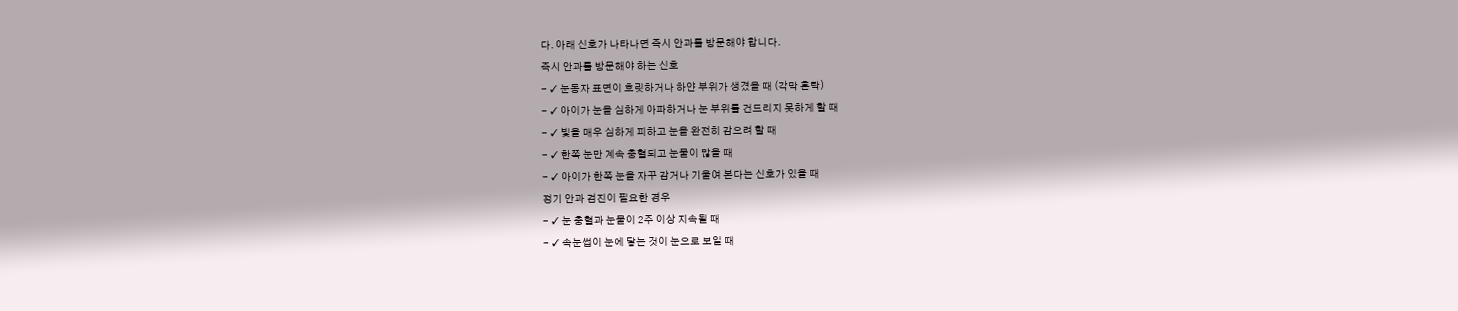다. 아래 신호가 나타나면 즉시 안과를 방문해야 합니다.
즉시 안과를 방문해야 하는 신호
- ✓ 눈동자 표면이 흐릿하거나 하얀 부위가 생겼을 때 (각막 혼탁)
- ✓ 아이가 눈을 심하게 아파하거나 눈 부위를 건드리지 못하게 할 때
- ✓ 빛을 매우 심하게 피하고 눈을 완전히 감으려 할 때
- ✓ 한쪽 눈만 계속 충혈되고 눈물이 많을 때
- ✓ 아이가 한쪽 눈을 자꾸 감거나 기울여 본다는 신호가 있을 때
정기 안과 검진이 필요한 경우
- ✓ 눈 충혈과 눈물이 2주 이상 지속될 때
- ✓ 속눈썹이 눈에 닿는 것이 눈으로 보일 때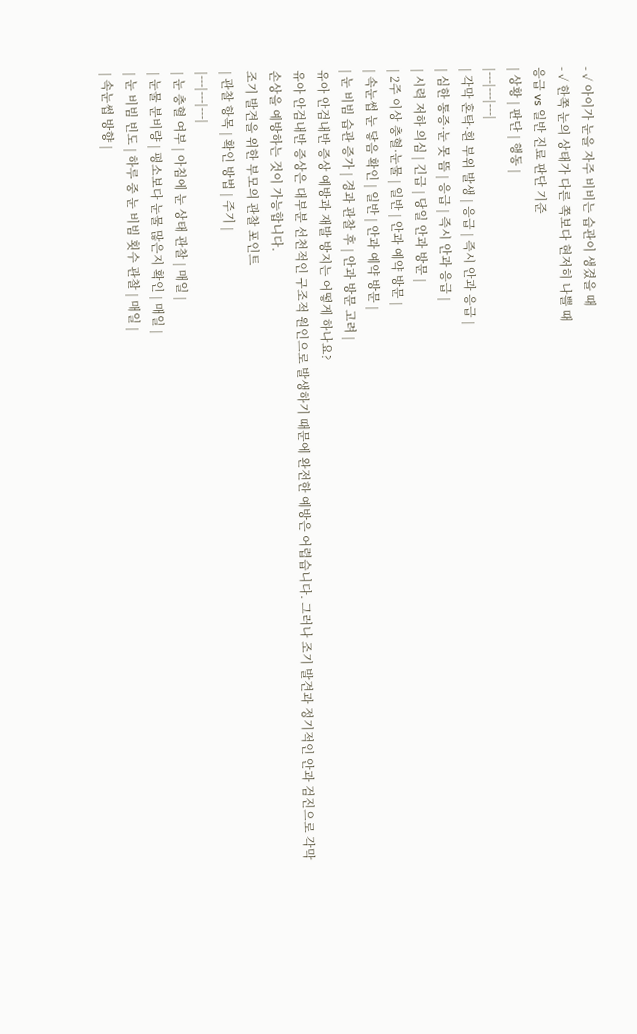- ✓ 아이가 눈을 자주 비비는 습관이 생겼을 때
- ✓ 한쪽 눈의 상태가 다른 쪽보다 현저히 나쁠 때
응급 vs 일반 진료 판단 기준
| 상황 | 판단 | 행동 |
|---|---|---|
| 각막 혼탁·흰 부위 발생 | 응급 | 즉시 안과 응급 |
| 심한 통증·눈 못 뜸 | 응급 | 즉시 안과 응급 |
| 시력 저하 의심 | 긴급 | 당일 안과 방문 |
| 2주 이상 충혈·눈물 | 일반 | 안과 예약 방문 |
| 속눈썹 눈 닿음 확인 | 일반 | 안과 예약 방문 |
| 눈 비빔 습관 증가 | 경과 관찰 후 | 안과 방문 고려 |
유아 안검내반 증상 예방과 재발 방지는 어떻게 하나요?
유아 안검내반 증상은 대부분 선천적인 구조적 원인으로 발생하기 때문에 완전한 예방은 어렵습니다. 그러나 조기 발견과 정기적인 안과 검진으로 각막 손상을 예방하는 것이 가능합니다.
조기 발견을 위한 부모의 관찰 포인트
| 관찰 항목 | 확인 방법 | 주기 |
|---|---|---|
| 눈 충혈 여부 | 아침에 눈 상태 관찰 | 매일 |
| 눈물 분비량 | 평소보다 눈물 많은지 확인 | 매일 |
| 눈 비빔 빈도 | 하루 중 눈 비빔 횟수 관찰 | 매일 |
| 속눈썹 방향 |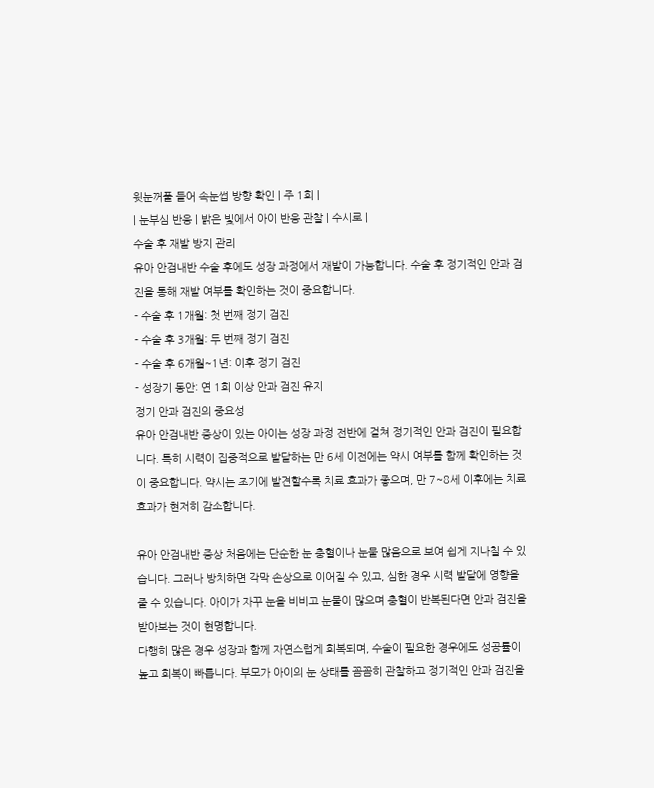윗눈꺼풀 들어 속눈썹 방향 확인 | 주 1회 |
| 눈부심 반응 | 밝은 빛에서 아이 반응 관찰 | 수시로 |
수술 후 재발 방지 관리
유아 안검내반 수술 후에도 성장 과정에서 재발이 가능합니다. 수술 후 정기적인 안과 검진을 통해 재발 여부를 확인하는 것이 중요합니다.
- 수술 후 1개월: 첫 번째 정기 검진
- 수술 후 3개월: 두 번째 정기 검진
- 수술 후 6개월~1년: 이후 정기 검진
- 성장기 동안: 연 1회 이상 안과 검진 유지
정기 안과 검진의 중요성
유아 안검내반 증상이 있는 아이는 성장 과정 전반에 걸쳐 정기적인 안과 검진이 필요합니다. 특히 시력이 집중적으로 발달하는 만 6세 이전에는 약시 여부를 함께 확인하는 것이 중요합니다. 약시는 조기에 발견할수록 치료 효과가 좋으며, 만 7~8세 이후에는 치료 효과가 현저히 감소합니다.

유아 안검내반 증상 처음에는 단순한 눈 충혈이나 눈물 많음으로 보여 쉽게 지나칠 수 있습니다. 그러나 방치하면 각막 손상으로 이어질 수 있고, 심한 경우 시력 발달에 영향을 줄 수 있습니다. 아이가 자꾸 눈을 비비고 눈물이 많으며 충혈이 반복된다면 안과 검진을 받아보는 것이 현명합니다.
다행히 많은 경우 성장과 함께 자연스럽게 회복되며, 수술이 필요한 경우에도 성공률이 높고 회복이 빠릅니다. 부모가 아이의 눈 상태를 꼼꼼히 관찰하고 정기적인 안과 검진을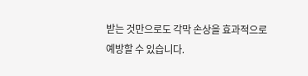받는 것만으로도 각막 손상을 효과적으로 예방할 수 있습니다.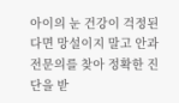아이의 눈 건강이 걱정된다면 망설이지 말고 안과 전문의를 찾아 정확한 진단을 받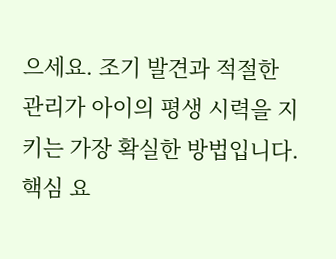으세요. 조기 발견과 적절한 관리가 아이의 평생 시력을 지키는 가장 확실한 방법입니다.
핵심 요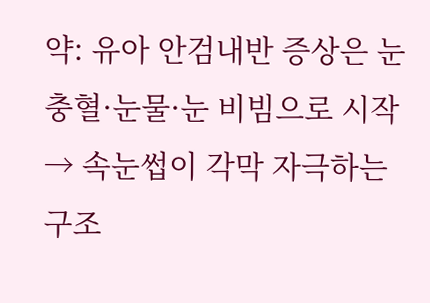약: 유아 안검내반 증상은 눈 충혈·눈물·눈 비빔으로 시작 → 속눈썹이 각막 자극하는 구조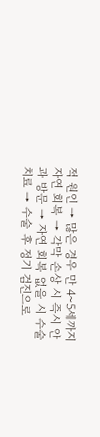적 원인 → 많은 경우 만 4~5세까지 자연 회복 → 각막 손상 시 즉시 안과 방문 → 자연 회복 없을 시 수술 치료 → 수술 후 정기 검진으로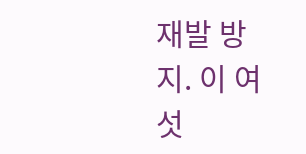재발 방지. 이 여섯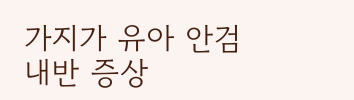가지가 유아 안검내반 증상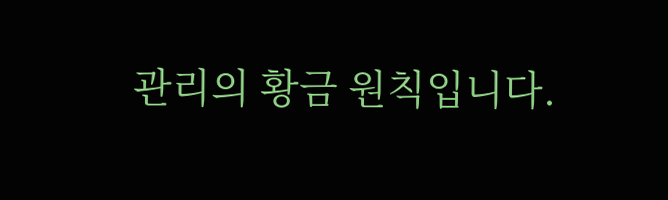관리의 황금 원칙입니다.